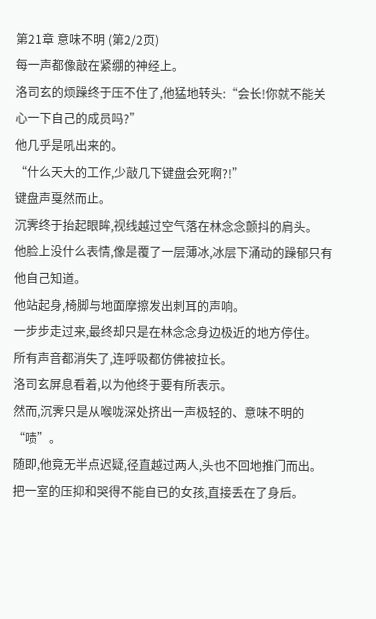第21章 意味不明 (第2/2页)
每一声都像敲在紧绷的神经上。
洛司玄的烦躁终于压不住了,他猛地转头:“会长!你就不能关心一下自己的成员吗?”
他几乎是吼出来的。
“什么天大的工作,少敲几下键盘会死啊?!”
键盘声戛然而止。
沉霁终于抬起眼眸,视线越过空气落在林念念颤抖的肩头。
他脸上没什么表情,像是覆了一层薄冰,冰层下涌动的躁郁只有他自己知道。
他站起身,椅脚与地面摩擦发出刺耳的声响。
一步步走过来,最终却只是在林念念身边极近的地方停住。
所有声音都消失了,连呼吸都仿佛被拉长。
洛司玄屏息看着,以为他终于要有所表示。
然而,沉霁只是从喉咙深处挤出一声极轻的、意味不明的“啧”。
随即,他竟无半点迟疑,径直越过两人,头也不回地推门而出。
把一室的压抑和哭得不能自已的女孩,直接丢在了身后。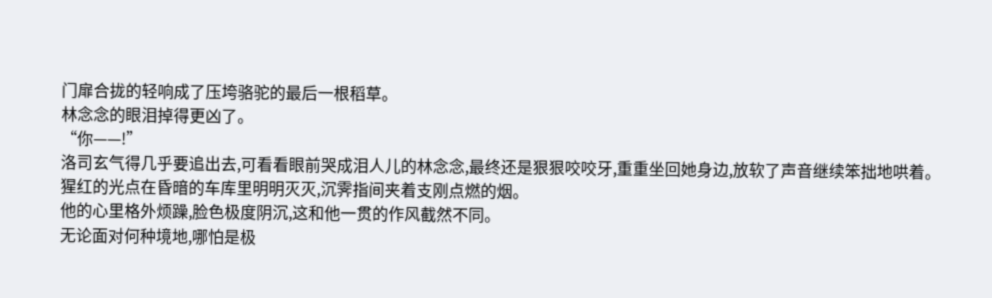门扉合拢的轻响成了压垮骆驼的最后一根稻草。
林念念的眼泪掉得更凶了。
“你——!”
洛司玄气得几乎要追出去,可看看眼前哭成泪人儿的林念念,最终还是狠狠咬咬牙,重重坐回她身边,放软了声音继续笨拙地哄着。
猩红的光点在昏暗的车库里明明灭灭,沉霁指间夹着支刚点燃的烟。
他的心里格外烦躁,脸色极度阴沉,这和他一贯的作风截然不同。
无论面对何种境地,哪怕是极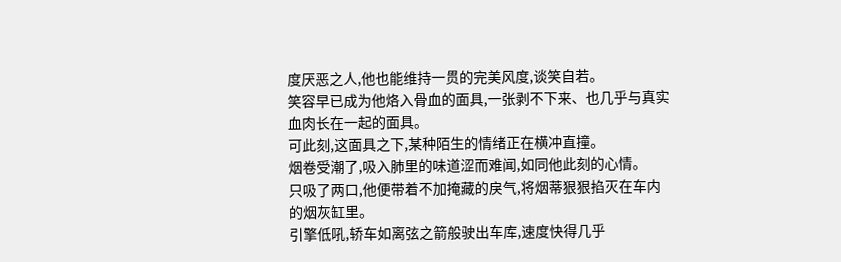度厌恶之人,他也能维持一贯的完美风度,谈笑自若。
笑容早已成为他烙入骨血的面具,一张剥不下来、也几乎与真实血肉长在一起的面具。
可此刻,这面具之下,某种陌生的情绪正在横冲直撞。
烟卷受潮了,吸入肺里的味道涩而难闻,如同他此刻的心情。
只吸了两口,他便带着不加掩藏的戾气,将烟蒂狠狠掐灭在车内的烟灰缸里。
引擎低吼,轿车如离弦之箭般驶出车库,速度快得几乎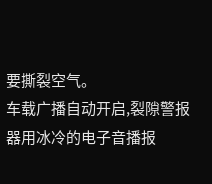要撕裂空气。
车载广播自动开启,裂隙警报器用冰冷的电子音播报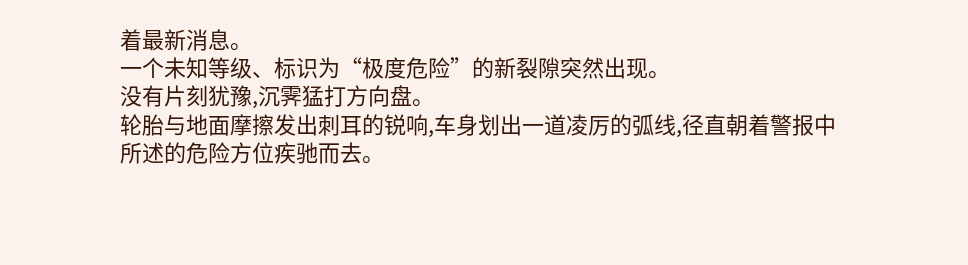着最新消息。
一个未知等级、标识为“极度危险”的新裂隙突然出现。
没有片刻犹豫,沉霁猛打方向盘。
轮胎与地面摩擦发出刺耳的锐响,车身划出一道凌厉的弧线,径直朝着警报中所述的危险方位疾驰而去。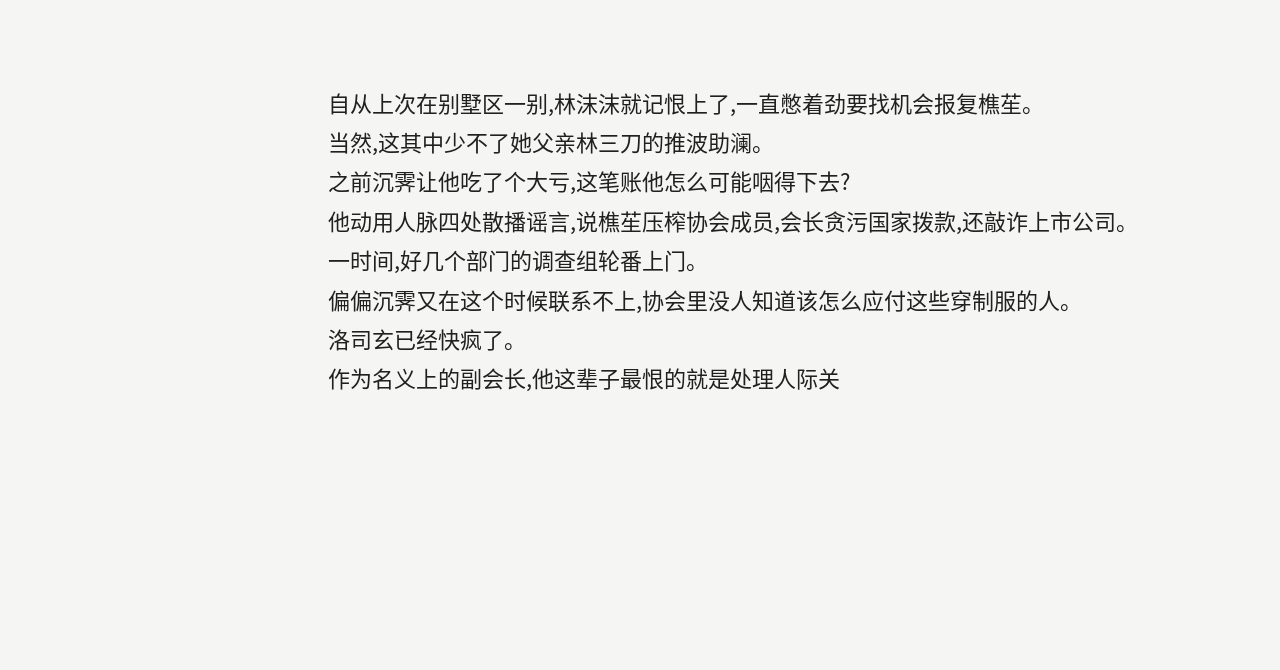自从上次在别墅区一别,林沫沫就记恨上了,一直憋着劲要找机会报复樵苼。
当然,这其中少不了她父亲林三刀的推波助澜。
之前沉霁让他吃了个大亏,这笔账他怎么可能咽得下去?
他动用人脉四处散播谣言,说樵苼压榨协会成员,会长贪污国家拨款,还敲诈上市公司。
一时间,好几个部门的调查组轮番上门。
偏偏沉霁又在这个时候联系不上,协会里没人知道该怎么应付这些穿制服的人。
洛司玄已经快疯了。
作为名义上的副会长,他这辈子最恨的就是处理人际关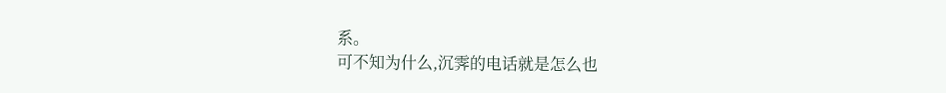系。
可不知为什么,沉霁的电话就是怎么也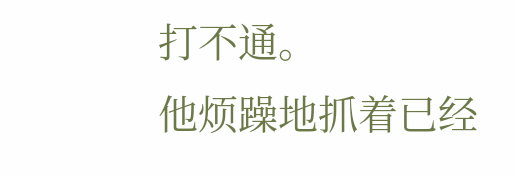打不通。
他烦躁地抓着已经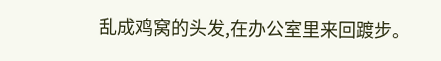乱成鸡窝的头发,在办公室里来回踱步。